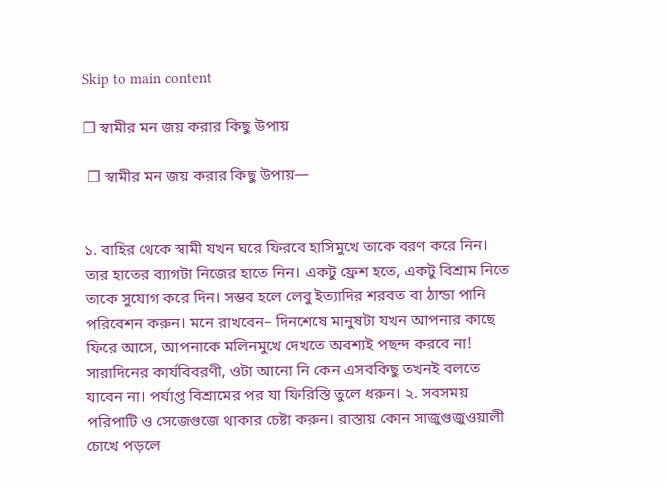Skip to main content

❐ স্বামীর মন জয় করার কিছু উপায়

 ❐ স্বামীর মন জয় করার কিছু উপায়—


১. বাহির থেকে স্বামী যখন ঘরে ফিরবে হাসিমুখে তাকে বরণ করে নিন। তার হাতের ব্যাগটা নিজের হাতে নিন। একটু ফ্রেশ হতে, একটু বিশ্রাম নিতে তাকে সুযোগ করে দিন। সম্ভব হলে লেবু ইত্যাদির শরবত বা ঠান্ডা পানি পরিবেশন করুন। মনে রাখবেন– দিনশেষে মানুষটা যখন আপনার কাছে ফিরে আসে, আপনাকে মলিনমুখে দেখতে অবশ্যই পছন্দ করবে না! সারাদিনের কার্যবিবরণী, ওটা আনো নি কেন এসবকিছু তখনই বলতে যাবেন না। পর্যাপ্ত বিশ্রামের পর যা ফিরিস্তি তুলে ধরুন। ২. সবসময় পরিপাটি ও সেজেগুজে থাকার চেষ্টা করুন। রাস্তায় কোন সাজুগুজুওয়ালী চোখে পড়লে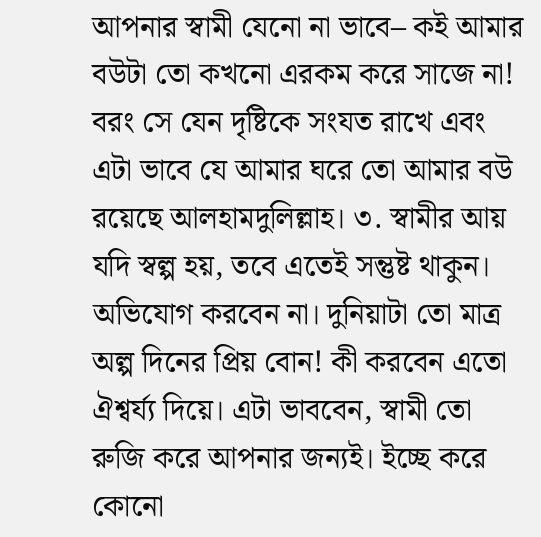আপনার স্বামী যেনো না ভাবে– কই আমার বউটা তো কখনো এরকম করে সাজে না! বরং সে যেন দৃষ্টিকে সংযত রাখে এবং এটা ভাবে যে আমার ঘরে তো আমার বউ রয়েছে আলহামদুলিল্লাহ। ৩. স্বামীর আয় যদি স্বল্প হয়, তবে এতেই সন্তুষ্ট থাকুন। অভিযোগ করবেন না। দুনিয়াটা তো মাত্র অল্প দিনের প্রিয় বোন! কী করবেন এতো ঐশ্বর্য্য দিয়ে। এটা ভাববেন, স্বামী তো রুজি করে আপনার জন্যই। ইচ্ছে করে কোনো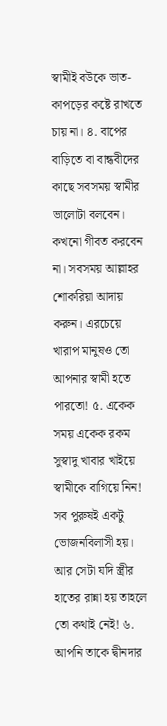স্বামীই বউকে ভাত-কাপড়ের কষ্টে রাখতে চায় না। ৪. বাপের বাড়িতে বা বান্ধবীদের কাছে সবসময় স্বামীর ভালোটা বলবেন। কখনো গীবত করবেন না। সবসময় আল্লাহর শোকরিয়া আদায় করুন। এরচেয়ে খারাপ মানুষও তো আপনার স্বামী হতে পারতো! ৫. একেক সময় একেক রকম সুস্বাদু খাবার খাইয়ে স্বামীকে বাগিয়ে নিন! সব পুরুষই একটু ভোজনবিলাসী হয়। আর সেটা যদি স্ত্রীর হাতের রান্না হয় তাহলে তো কথাই নেই! ৬. আপনি তাকে দ্বীনদার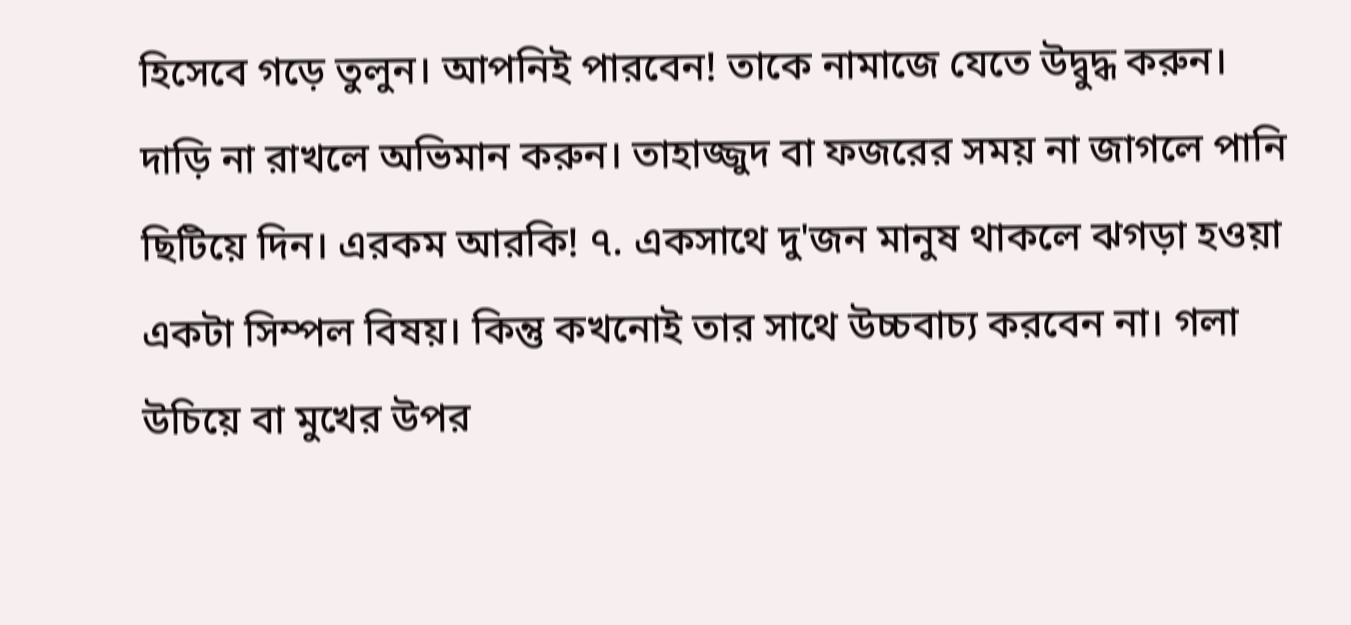হিসেবে গড়ে তুলুন। আপনিই পারবেন! তাকে নামাজে যেতে উদ্বুদ্ধ করুন। দাড়ি না রাখলে অভিমান করুন। তাহাজ্জুদ বা ফজরের সময় না জাগলে পানি ছিটিয়ে দিন। এরকম আরকি! ৭. একসাথে দু'জন মানুষ থাকলে ঝগড়া হওয়া একটা সিম্পল বিষয়। কিন্তু কখনোই তার সাথে উচ্চবাচ্য করবেন না। গলা উচিয়ে বা মুখের উপর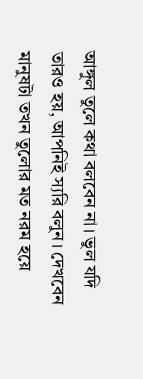আঙ্গুল তুলে কথা বলবেন না। ভুল যদি তারও হয়, আপনিই স্যরি বলুন। দেখবেন মানুষটা তখন তুলোর মত নরম হয়ে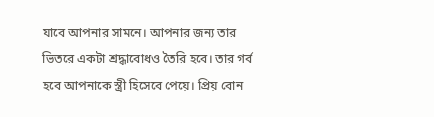যাবে আপনার সামনে। আপনার জন্য তার ভিতরে একটা শ্রদ্ধাবোধও তৈরি হবে। তার গর্ব হবে আপনাকে স্ত্রী হিসেবে পেয়ে। প্রিয় বোন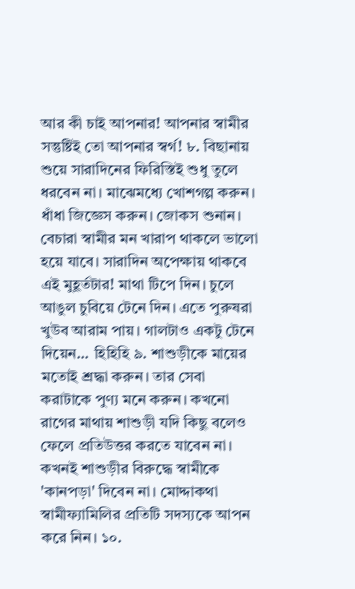আর কী চাই আপনার! আপনার স্বামীর সন্তুষ্টিই তো আপনার স্বর্গ! ৮. বিছানায় শুয়ে সারাদিনের ফিরিস্তিই শুধু তুলে ধরবেন না। মাঝেমধ্যে খোশগল্প করুন। ধাঁধা জিজ্ঞেস করুন। জোকস শুনান। বেচারা স্বামীর মন খারাপ থাকলে ভালো হয়ে যাবে। সারাদিন অপেক্ষায় থাকবে এই মুহূর্তটার! মাথা টিপে দিন। চুলে আঙুল চুবিয়ে টেনে দিন। এতে পুরুষরা খুউব আরাম পায়। গালটাও একটু টেনে দিয়েন... হিহিহি ৯. শাশুড়ীকে মায়ের মতোই শ্রদ্ধা করুন। তার সেবা করাটাকে পুণ্য মনে করুন। কখনো রাগের মাথায় শাশুড়ী যদি কিছু বলেও ফেলে প্রতিউত্তর করতে যাবেন না। কখনই শাশুড়ীর বিরুদ্ধে স্বামীকে 'কানপড়া' দিবেন না। মোদ্দাকথা স্বামীফ্যামিলির প্রতিটি সদস্যকে আপন করে নিন। ১০.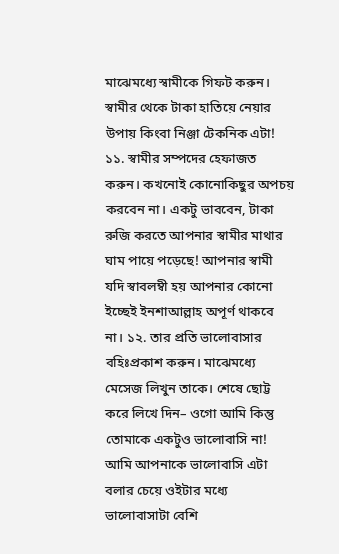মাঝেমধ্যে স্বামীকে গিফট করুন। স্বামীর থেকে টাকা হাতিয়ে নেয়ার উপায় কিংবা নিঞ্জা টেকনিক এটা! ১১. স্বামীর সম্পদের হেফাজত করুন। কখনোই কোনোকিছুর অপচয় করবেন না। একটু ভাববেন, টাকা রুজি করতে আপনার স্বামীর মাথার ঘাম পায়ে পড়েছে! আপনার স্বামী যদি স্বাবলম্বী হয় আপনার কোনো ইচ্ছেই ইনশাআল্লাহ অপূর্ণ থাকবে না। ১২. তার প্রতি ভালোবাসার বহিঃপ্রকাশ করুন। মাঝেমধ্যে মেসেজ লিখুন তাকে। শেষে ছোট্ট করে লিখে দিন– ওগো আমি কিন্তু তোমাকে একটুও ভালোবাসি না! আমি আপনাকে ভালোবাসি এটা বলার চেয়ে ওইটার মধ্যে ভালোবাসাটা বেশি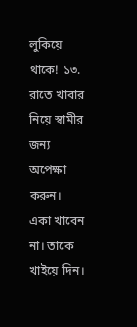লুকিয়ে থাকে! ১৩. রাতে খাবার নিয়ে স্বামীর জন্য অপেক্ষা করুন। একা খাবেন না। তাকে খাইয়ে দিন।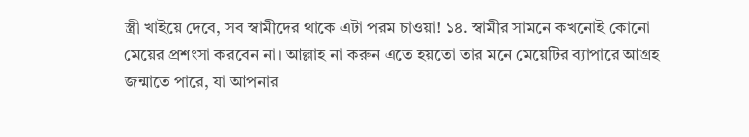স্ত্রী খাইয়ে দেবে, সব স্বামীদের থাকে এটা পরম চাওয়া! ১৪. স্বামীর সামনে কখনোই কোনো মেয়ের প্রশংসা করবেন না। আল্লাহ না করুন এতে হয়তো তার মনে মেয়েটির ব্যাপারে আগ্রহ জন্মাতে পারে, যা আপনার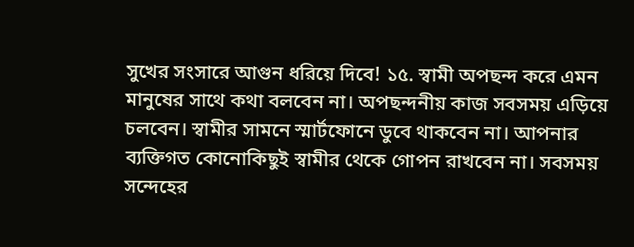সুখের সংসারে আগুন ধরিয়ে দিবে! ১৫. স্বামী অপছন্দ করে এমন মানুষের সাথে কথা বলবেন না। অপছন্দনীয় কাজ সবসময় এড়িয়ে চলবেন। স্বামীর সামনে স্মার্টফোনে ডুবে থাকবেন না। আপনার ব্যক্তিগত কোনোকিছুই স্বামীর থেকে গোপন রাখবেন না। সবসময় সন্দেহের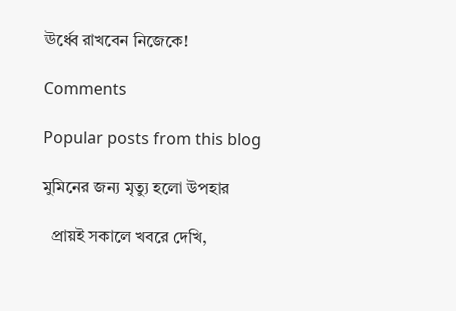ঊর্ধ্বে রাখবেন নিজেকে!

Comments

Popular posts from this blog

মুমিনের জন্য মৃত্যু হলো উপহার

  প্রায়ই সকালে খবরে দেখি,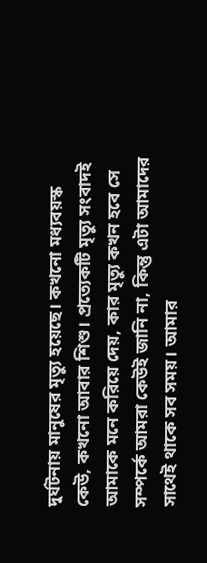দুর্ঘটনায় মানুষের মৃত্যু হয়েছে। কখনো মধ্যবয়স্ক কেউ, কখনো আবার শিশু। প্রত্যেকটি মৃত্যু সংবাদই আমাকে মনে করিয়ে দেয়, কার মৃত্যু কখন হবে সে সম্পর্কে আমরা কেউই জানি না, কিন্তু এটা আমাদের সাথেই থাকে সব সময়। আমার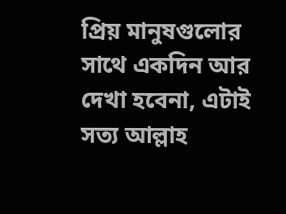প্রিয় মানুষগুলোর সাথে একদিন আর দেখা হবেনা, এটাই সত্য আল্লাহ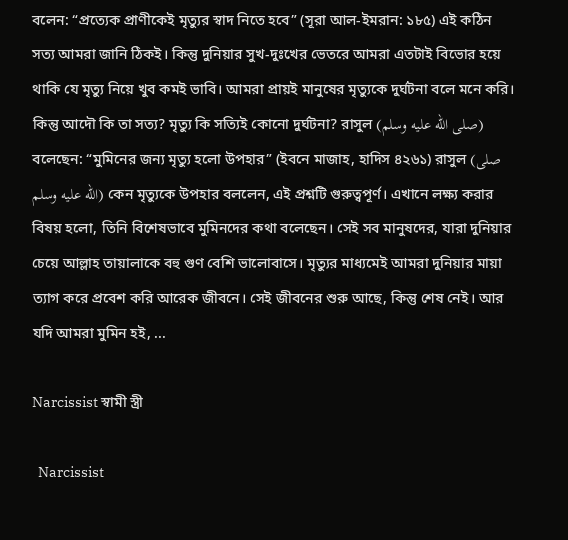বলেন: “প্রত্যেক প্রাণীকেই মৃত্যুর স্বাদ নিতে হবে” (সূরা আল-ইমরান: ১৮৫) এই কঠিন সত্য আমরা জানি ঠিকই। কিন্তু দুনিয়ার সুখ-দুঃখের ভেতরে আমরা এতটাই বিভোর হয়ে থাকি যে মৃত্যু নিয়ে খুব কমই ভাবি। আমরা প্রায়ই মানুষের মৃত্যুকে দুর্ঘটনা বলে মনে করি। কিন্তু আদৌ কি তা সত্য? মৃত্যু কি সত্যিই কোনো দুর্ঘটনা? রাসুল (صلى الله عليه وسلم) বলেছেন: “মুমিনের জন্য মৃত্যু হলো উপহার” (ইবনে মাজাহ, হাদিস ৪২৬১) রাসুল (صلى الله عليه وسلم) কেন মৃত্যুকে উপহার বললেন, এই প্রশ্নটি গুরুত্বপূর্ণ। এখানে লক্ষ্য করার বিষয় হলো, তিনি বিশেষভাবে মুমিনদের কথা বলেছেন। সেই সব মানুষদের, যারা দুনিয়ার চেয়ে আল্লাহ তায়ালাকে বহু গুণ বেশি ভালোবাসে। মৃত্যুর মাধ্যমেই আমরা দুনিয়ার মায়া ত্যাগ করে প্রবেশ করি আরেক জীবনে। সেই জীবনের শুরু আছে, কিন্তু শেষ নেই। আর যদি আমরা মুমিন হই, ...

Narcissist স্বামী স্ত্রী

  Narcissist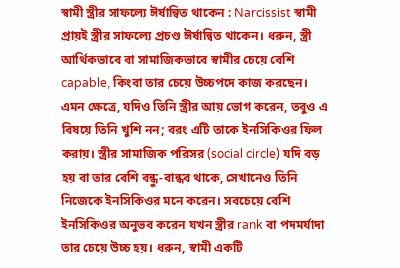স্বামী স্ত্রীর সাফল্যে ঈর্ষান্বিত থাকেন : Narcissist স্বামী প্রায়ই স্ত্রীর সাফল্যে প্রচণ্ড ঈর্ষান্বিত থাকেন। ধরুন, স্ত্রী আর্থিকভাবে বা সামাজিকভাবে স্বামীর চেয়ে বেশি capable, কিংবা তার চেয়ে উচ্চপদে কাজ করছেন। এমন ক্ষেত্রে, যদিও তিনি স্ত্রীর আয় ভোগ করেন, তবুও এ বিষয়ে তিনি খুশি নন; বরং এটি তাকে ইনসিকিওর ফিল করায়। স্ত্রীর সামাজিক পরিসর (social circle) যদি বড় হয় বা তার বেশি বন্ধু-বান্ধব থাকে, সেখানেও তিনি নিজেকে ইনসিকিওর মনে করেন। সবচেয়ে বেশি ইনসিকিওর অনুভব করেন যখন স্ত্রীর rank বা পদমর্যাদা তার চেয়ে উচ্চ হয়। ধরুন, স্বামী একটি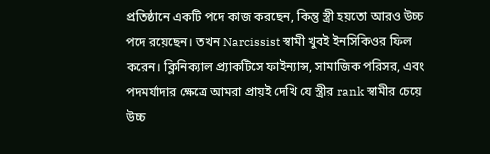প্রতিষ্ঠানে একটি পদে কাজ করছেন, কিন্তু স্ত্রী হয়তো আরও উচ্চ পদে রয়েছেন। তখন Narcissist স্বামী খুবই ইনসিকিওর ফিল করেন। ক্লিনিক্যাল প্র্যাকটিসে ফাইন্যান্স, সামাজিক পরিসর, এবং পদমর্যাদার ক্ষেত্রে আমরা প্রায়ই দেখি যে স্ত্রীর rank স্বামীর চেয়ে উচ্চ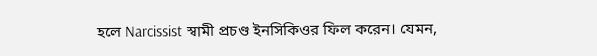হলে Narcissist স্বামী প্রচণ্ড ইনসিকিওর ফিল করেন। যেমন,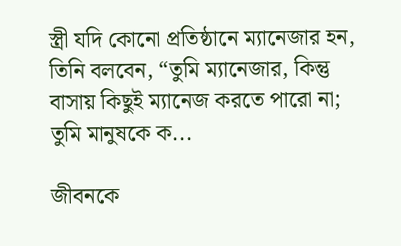স্ত্রী যদি কোনো প্রতিষ্ঠানে ম্যানেজার হন, তিনি বলবেন, “তুমি ম্যানেজার, কিন্তু বাসায় কিছুই ম্যানেজ করতে পারো না; তুমি মানুষকে ক...

জীবনকে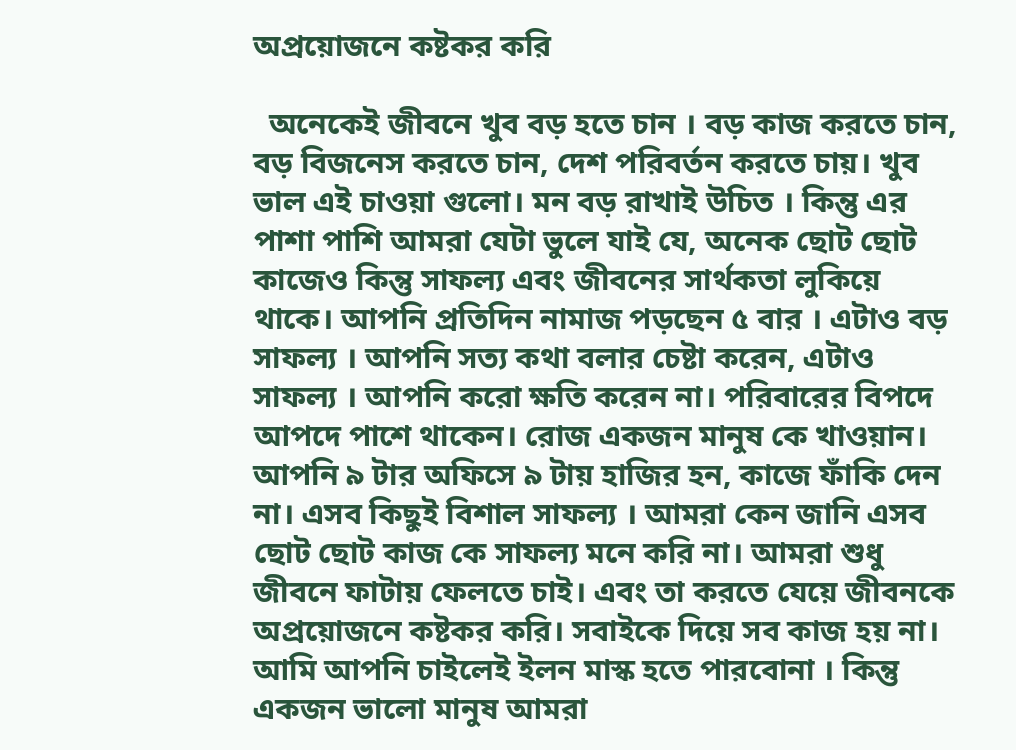অপ্রয়োজনে কষ্টকর করি

  অনেকেই জীবনে খুব বড় হতে চান । বড় কাজ করতে চান, বড় বিজনেস করতে চান, দেশ পরিবর্তন করতে চায়। খুব ভাল এই চাওয়া গুলো। মন বড় রাখাই উচিত । কিন্তু এর পাশা পাশি আমরা যেটা ভুলে যাই যে, অনেক ছোট ছোট কাজেও কিন্তু সাফল্য এবং জীবনের সার্থকতা লুকিয়ে থাকে। আপনি প্রতিদিন নামাজ পড়ছেন ৫ বার । এটাও বড় সাফল্য । আপনি সত্য কথা বলার চেষ্টা করেন, এটাও সাফল্য । আপনি করো ক্ষতি করেন না। পরিবারের বিপদে আপদে পাশে থাকেন। রোজ একজন মানুষ কে খাওয়ান। আপনি ৯ টার অফিসে ৯ টায় হাজির হন, কাজে ফাঁকি দেন না। এসব কিছুই বিশাল সাফল্য । আমরা কেন জানি এসব ছোট ছোট কাজ কে সাফল্য মনে করি না। আমরা শুধু জীবনে ফাটায় ফেলতে চাই। এবং তা করতে যেয়ে জীবনকে অপ্রয়োজনে কষ্টকর করি। সবাইকে দিয়ে সব কাজ হয় না। আমি আপনি চাইলেই ইলন মাস্ক হতে পারবোনা । কিন্তু একজন ভালো মানুষ আমরা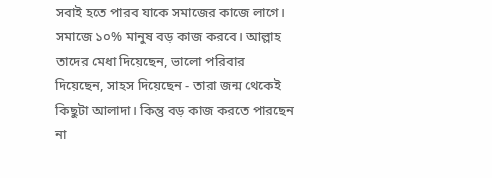সবাই হতে পারব যাকে সমাজের কাজে লাগে। সমাজে ১০% মানুষ বড় কাজ করবে। আল্লাহ তাদের মেধা দিয়েছেন, ভালো পরিবার দিয়েছেন, সাহস দিয়েছেন - তারা জন্ম থেকেই কিছুটা আলাদা। কিন্তু বড় কাজ করতে পারছেন না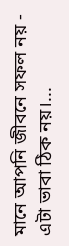মানে আপনি জীবনে সফল নয় - এটা ভাবা ঠিক নয়।...